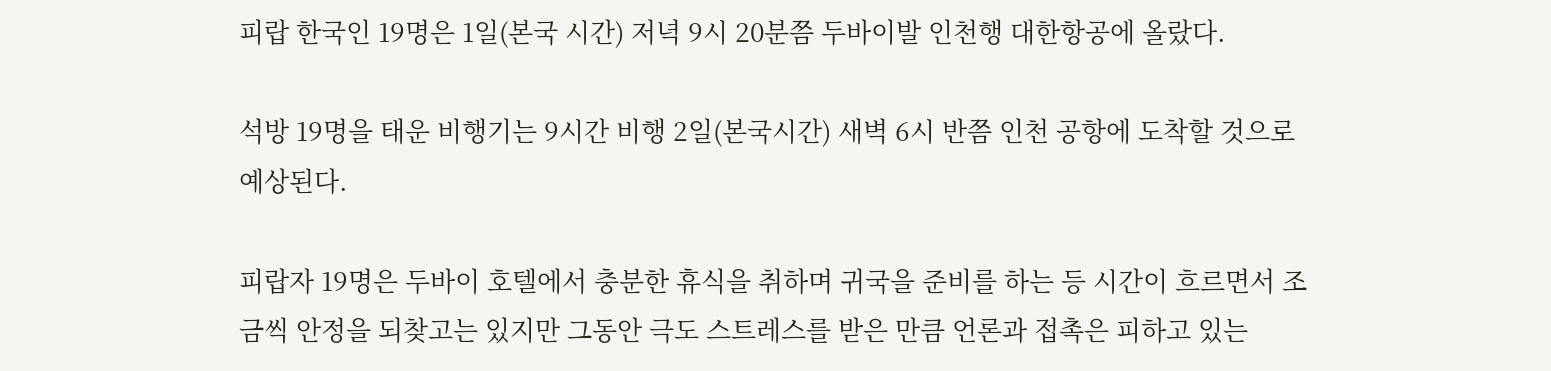피랍 한국인 19명은 1일(본국 시간) 저녁 9시 20분쯤 두바이발 인천행 대한항공에 올랐다.

석방 19명을 태운 비행기는 9시간 비행 2일(본국시간) 새벽 6시 반쯤 인천 공항에 도착할 것으로 예상된다.

피랍자 19명은 두바이 호텔에서 충분한 휴식을 취하며 귀국을 준비를 하는 등 시간이 흐르면서 조금씩 안정을 되찾고는 있지만 그동안 극도 스트레스를 받은 만큼 언론과 접촉은 피하고 있는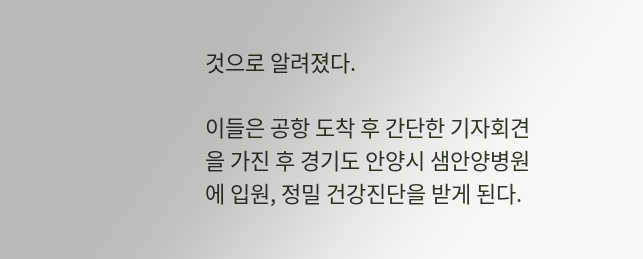것으로 알려졌다.

이들은 공항 도착 후 간단한 기자회견을 가진 후 경기도 안양시 샘안양병원에 입원, 정밀 건강진단을 받게 된다.